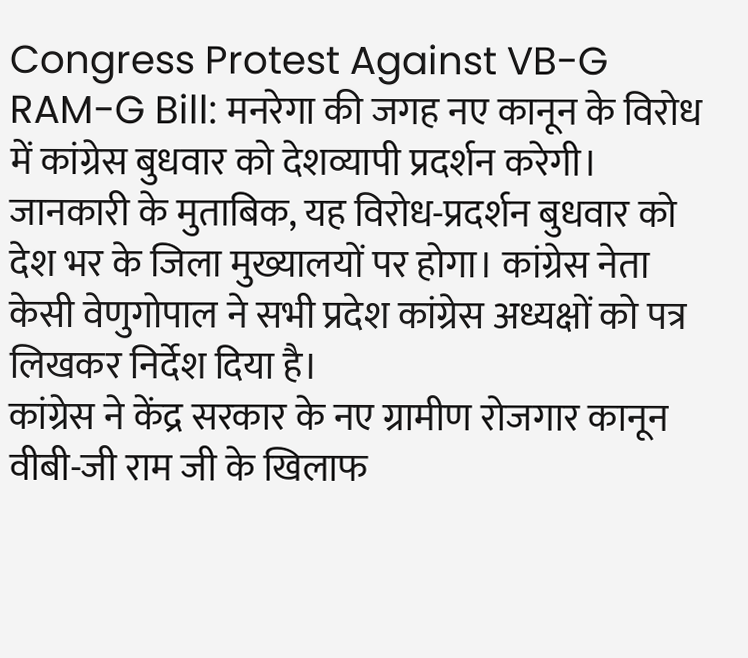Congress Protest Against VB-G RAM-G Bill: मनरेगा की जगह नए कानून के विरोध में कांग्रेस बुधवार को देशव्यापी प्रदर्शन करेगी। जानकारी के मुताबिक, यह विरोध-प्रदर्शन बुधवार को देश भर के जिला मुख्यालयों पर होगा। कांग्रेस नेता केसी वेणुगोपाल ने सभी प्रदेश कांग्रेस अध्यक्षों को पत्र लिखकर निर्देश दिया है।
कांग्रेस ने केंद्र सरकार के नए ग्रामीण रोजगार कानून वीबी-जी राम जी के खिलाफ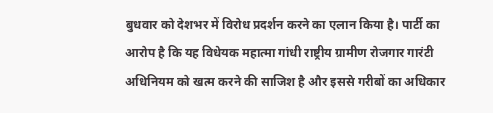बुधवार को देशभर में विरोध प्रदर्शन करने का एलान किया है। पार्टी का आरोप है कि यह विधेयक महात्मा गांधी राष्ट्रीय ग्रामीण रोजगार गारंटी अधिनियम को खत्म करने की साजिश है और इससे गरीबों का अधिकार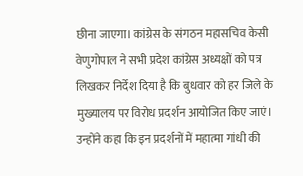छीना जाएगा। कांग्रेस के संगठन महासचिव केसी वेणुगोपाल ने सभी प्रदेश कांग्रेस अध्यक्षों को पत्र लिखकर निर्देश दिया है कि बुधवार को हर जिले के मुख्यालय पर विरोध प्रदर्शन आयोजित किए जाएं। उन्होंने कहा कि इन प्रदर्शनों में महात्मा गांधी की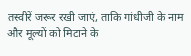तस्वीरें जरूर रखी जाएं, ताकि गांधीजी के नाम और मूल्यों को मिटाने के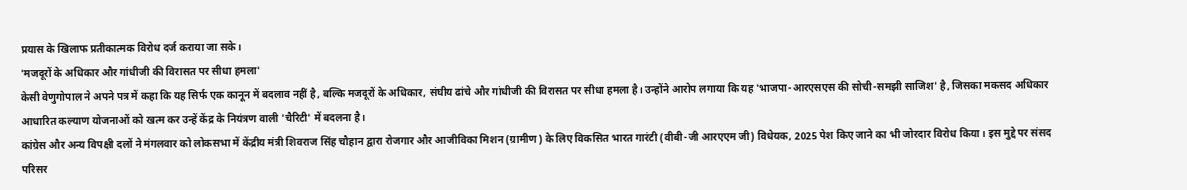प्रयास के खिलाफ प्रतीकात्मक विरोध दर्ज कराया जा सके।
'मजदूरों के अधिकार और गांधीजी की विरासत पर सीधा हमला'
केसी वेणुगोपाल ने अपने पत्र में कहा कि यह सिर्फ एक कानून में बदलाव नहीं है, बल्कि मजदूरों के अधिकार, संघीय ढांचे और गांधीजी की विरासत पर सीधा हमला है। उन्होंने आरोप लगाया कि यह 'भाजपा-आरएसएस की सोची-समझी साजिश' है, जिसका मकसद अधिकार आधारित कल्याण योजनाओं को खत्म कर उन्हें केंद्र के नियंत्रण वाली 'चैरिटी' में बदलना है।
कांग्रेस और अन्य विपक्षी दलों ने मंगलवार को लोकसभा में केंद्रीय मंत्री शिवराज सिंह चौहान द्वारा रोजगार और आजीविका मिशन (ग्रामीण) के लिए विकसित भारत गारंटी (वीबी-जी आरएएम जी) विधेयक, 2025 पेश किए जाने का भी जोरदार विरोध किया। इस मुद्दे पर संसद परिसर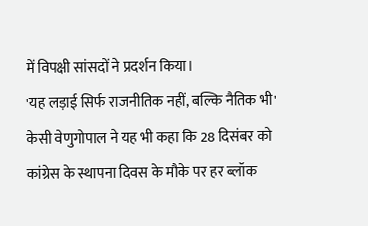में विपक्षी सांसदों ने प्रदर्शन किया।
'यह लड़ाई सिर्फ राजनीतिक नहीं, बल्कि नैतिक भी'
केसी वेणुगोपाल ने यह भी कहा कि 28 दिसंबर को कांग्रेस के स्थापना दिवस के मौके पर हर ब्लॉक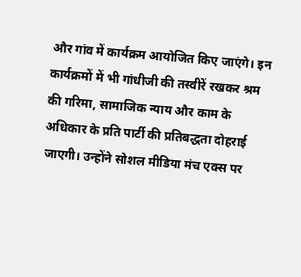और गांव में कार्यक्रम आयोजित किए जाएंगे। इन कार्यक्रमों में भी गांधीजी की तस्वीरें रखकर श्रम की गरिमा, सामाजिक न्याय और काम के अधिकार के प्रति पार्टी की प्रतिबद्धता दोहराई जाएगी। उन्होंने सोशल मीडिया मंच एक्स पर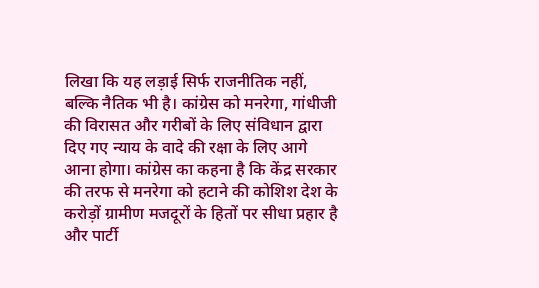लिखा कि यह लड़ाई सिर्फ राजनीतिक नहीं, बल्कि नैतिक भी है। कांग्रेस को मनरेगा, गांधीजी की विरासत और गरीबों के लिए संविधान द्वारा दिए गए न्याय के वादे की रक्षा के लिए आगे आना होगा। कांग्रेस का कहना है कि केंद्र सरकार की तरफ से मनरेगा को हटाने की कोशिश देश के करोड़ों ग्रामीण मजदूरों के हितों पर सीधा प्रहार है और पार्टी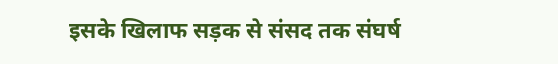इसके खिलाफ सड़क से संसद तक संघर्ष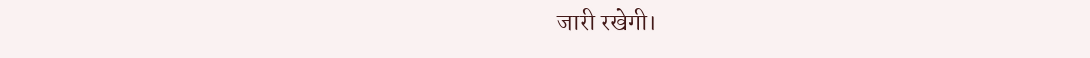जारी रखेगी।